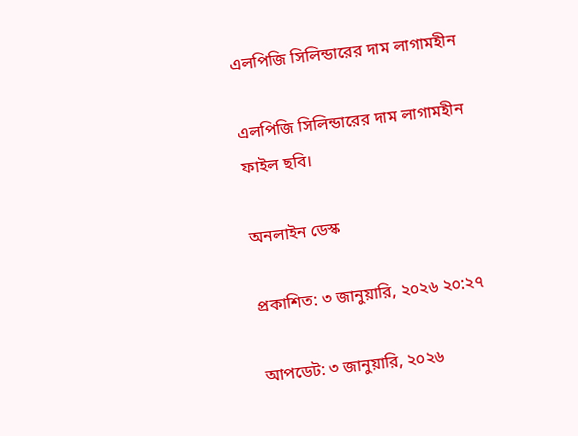এলপিজি সিলিন্ডারের দাম লাগামহীন

এলপিজি সিলিন্ডারের দাম লাগামহীন
ফাইল ছবি।

অনলাইন ডেস্ক

প্রকাশিত: ৩ জানুয়ারি, ২০২৬ ২০:২৭

আপডেট: ৩ জানুয়ারি, ২০২৬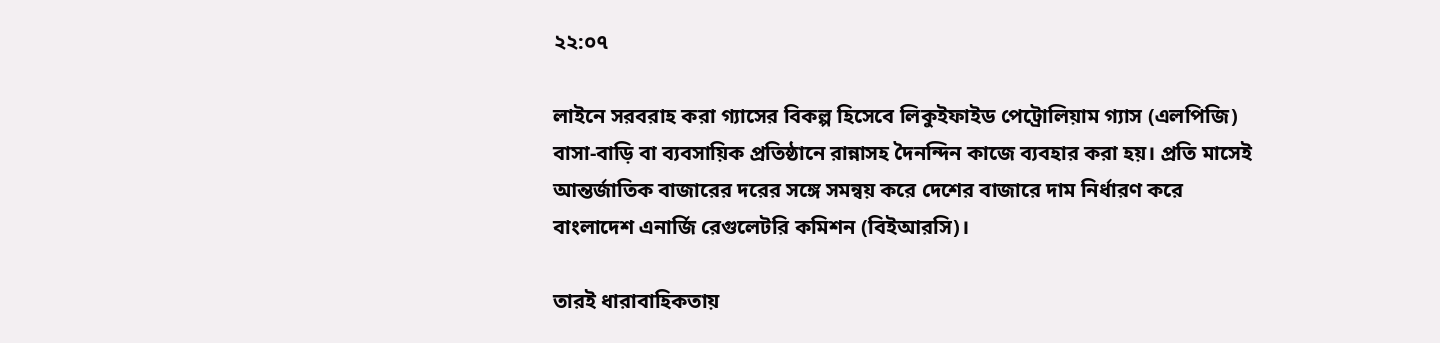২২:০৭

লাইনে সরবরাহ করা গ্যাসের বিকল্প হিসেবে লিকুইফাইড পেট্রোলিয়াম গ্যাস (এলপিজি) বাসা-বাড়ি বা ব্যবসায়িক প্রতিষ্ঠানে রান্নাসহ দৈনন্দিন কাজে ব্যবহার করা হয়। প্রতি মাসেই আন্তর্জাতিক বাজারের দরের সঙ্গে সমন্বয় করে দেশের বাজারে দাম নির্ধারণ করে বাংলাদেশ এনার্জি রেগুলেটরি কমিশন (বিইআরসি)।

তারই ধারাবাহিকতায়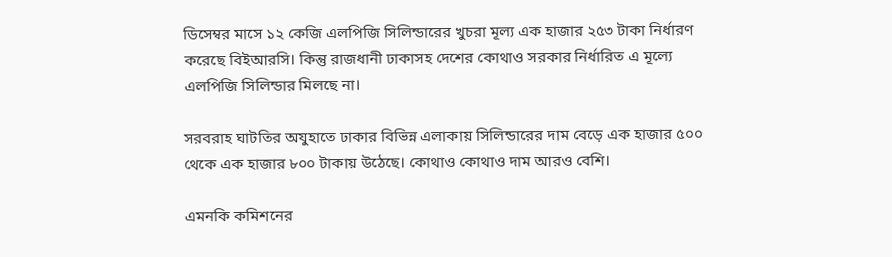ডিসেম্বর মাসে ১২ কেজি এলপিজি সিলিন্ডারের খুচরা মূল্য এক হাজার ২৫৩ টাকা নির্ধারণ করেছে বিইআরসি। কিন্তু রাজধানী ঢাকাসহ দেশের কোথাও সরকার নির্ধারিত এ মূল্যে এলপিজি সিলিন্ডার মিলছে না।

সরবরাহ ঘাটতির অযুহাতে ঢাকার বিভিন্ন এলাকায় সিলিন্ডারের দাম বেড়ে এক হাজার ৫০০ থেকে এক হাজার ৮০০ টাকায় উঠেছে। কোথাও কোথাও দাম আরও বেশি।

এমনকি কমিশনের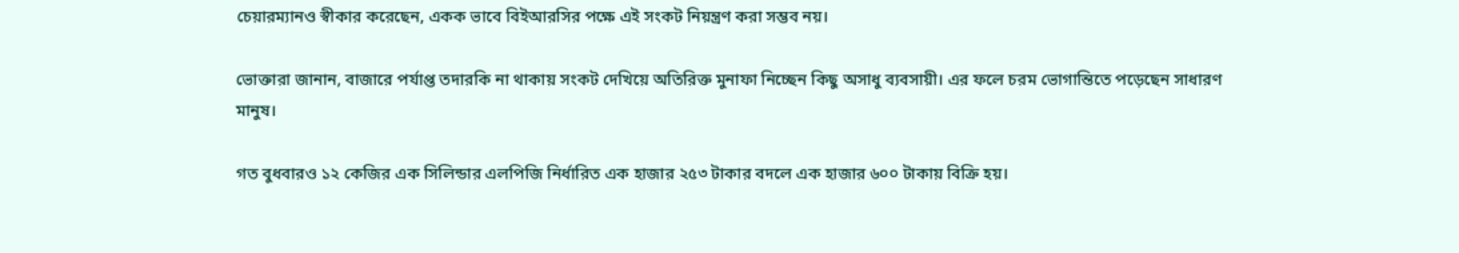চেয়ারম্যানও স্বীকার করেছেন, একক ভাবে বিইআরসির পক্ষে এই সংকট নিয়ন্ত্রণ করা সম্ভব নয়।

ভোক্তারা জানান, বাজারে পর্যাপ্ত তদারকি না থাকায় সংকট দেখিয়ে অতিরিক্ত মুনাফা নিচ্ছেন কিছু অসাধু ব্যবসায়ী। এর ফলে চরম ভোগান্তিতে পড়েছেন সাধারণ মানুষ।

গত বুধবারও ১২ কেজির এক সিলিন্ডার এলপিজি নির্ধারিত এক হাজার ২৫৩ টাকার বদলে এক হাজার ৬০০ টাকায় বিক্রি হয়।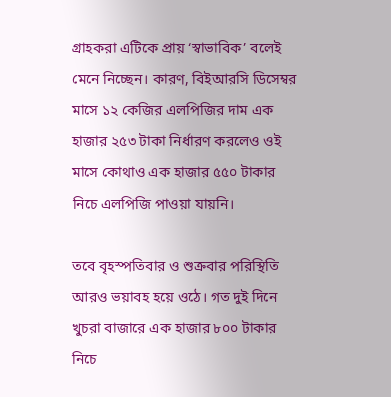গ্রাহকরা এটিকে প্রায় ‘স্বাভাবিক’ বলেই মেনে নিচ্ছেন। কারণ, বিইআরসি ডিসেম্বর মাসে ১২ কেজির এলপিজির দাম এক হাজার ২৫৩ টাকা নির্ধারণ করলেও ওই মাসে কোথাও এক হাজার ৫৫০ টাকার নিচে এলপিজি পাওয়া যায়নি।

তবে বৃহস্পতিবার ও শুক্রবার পরিস্থিতি আরও ভয়াবহ হয়ে ওঠে। গত দুই দিনে খুচরা বাজারে এক হাজার ৮০০ টাকার নিচে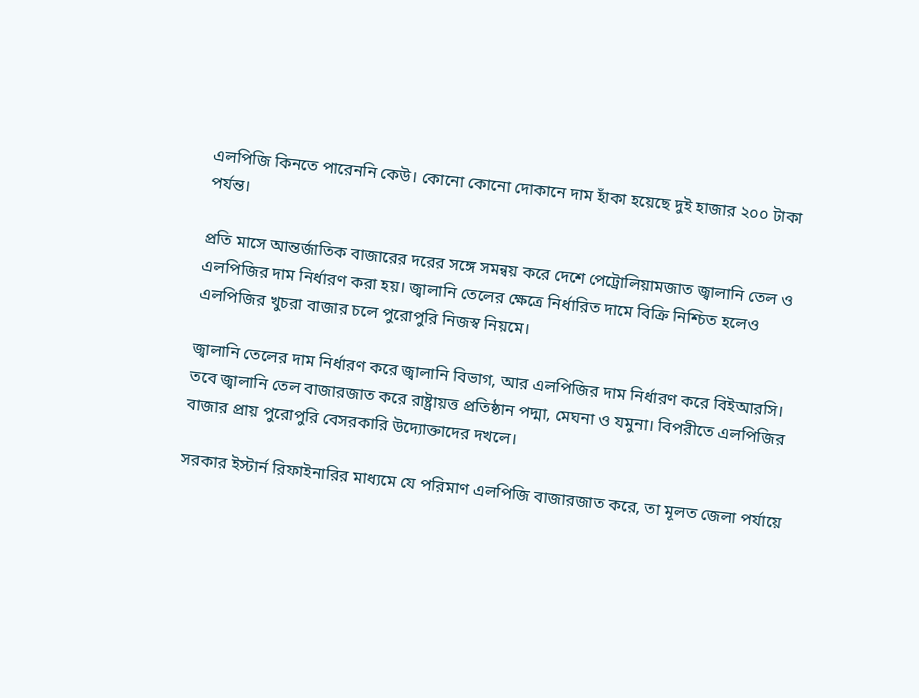এলপিজি কিনতে পারেননি কেউ। কোনো কোনো দোকানে দাম হাঁকা হয়েছে দুই হাজার ২০০ টাকা পর্যন্ত।

প্রতি মাসে আন্তর্জাতিক বাজারের দরের সঙ্গে সমন্বয় করে দেশে পেট্রোলিয়ামজাত জ্বালানি তেল ও এলপিজির দাম নির্ধারণ করা হয়। জ্বালানি তেলের ক্ষেত্রে নির্ধারিত দামে বিক্রি নিশ্চিত হলেও এলপিজির খুচরা বাজার চলে পুরোপুরি নিজস্ব নিয়মে।

জ্বালানি তেলের দাম নির্ধারণ করে জ্বালানি বিভাগ, আর এলপিজির দাম নির্ধারণ করে বিইআরসি। তবে জ্বালানি তেল বাজারজাত করে রাষ্ট্রায়ত্ত প্রতিষ্ঠান পদ্মা, মেঘনা ও যমুনা। বিপরীতে এলপিজির বাজার প্রায় পুরোপুরি বেসরকারি উদ্যোক্তাদের দখলে।

সরকার ইস্টার্ন রিফাইনারির মাধ্যমে যে পরিমাণ এলপিজি বাজারজাত করে, তা মূলত জেলা পর্যায়ে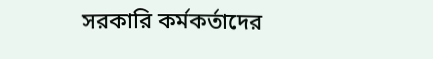সরকারি কর্মকর্তাদের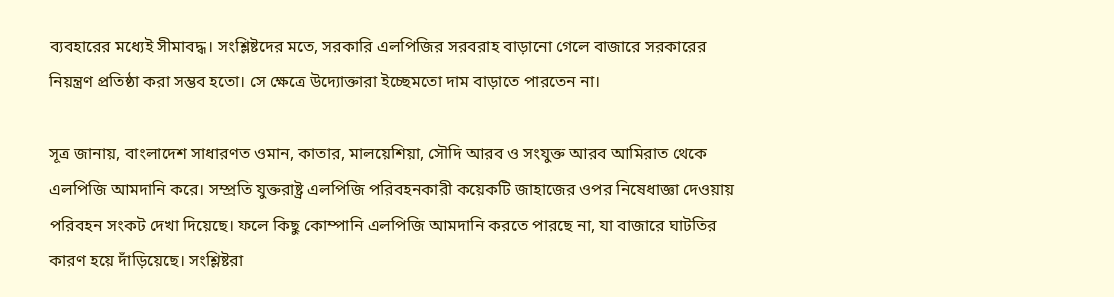ব্যবহারের মধ্যেই সীমাবদ্ধ। সংশ্লিষ্টদের মতে, সরকারি এলপিজির সরবরাহ বাড়ানো গেলে বাজারে সরকারের নিয়ন্ত্রণ প্রতিষ্ঠা করা সম্ভব হতো। সে ক্ষেত্রে উদ্যোক্তারা ইচ্ছেমতো দাম বাড়াতে পারতেন না।

সূত্র জানায়, বাংলাদেশ সাধারণত ওমান, কাতার, মালয়েশিয়া, সৌদি আরব ও সংযুক্ত আরব আমিরাত থেকে এলপিজি আমদানি করে। সম্প্রতি যুক্তরাষ্ট্র এলপিজি পরিবহনকারী কয়েকটি জাহাজের ওপর নিষেধাজ্ঞা দেওয়ায় পরিবহন সংকট দেখা দিয়েছে। ফলে কিছু কোম্পানি এলপিজি আমদানি করতে পারছে না, যা বাজারে ঘাটতির কারণ হয়ে দাঁড়িয়েছে। সংশ্লিষ্টরা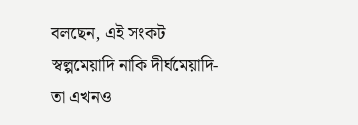বলছেন, এই সংকট স্বল্পমেয়াদি নাকি দীর্ঘমেয়াদি- তা এখনও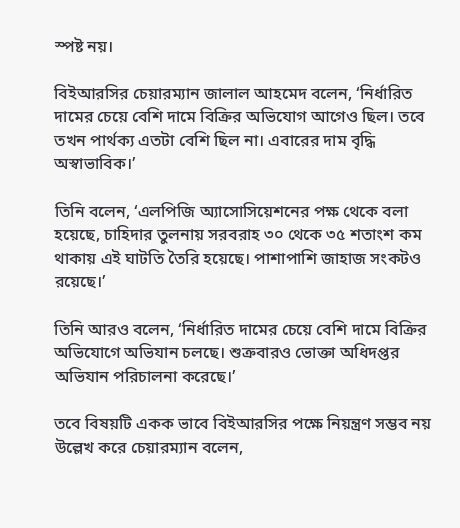স্পষ্ট নয়।

বিইআরসির চেয়ারম্যান জালাল আহমেদ বলেন, ‘নির্ধারিত দামের চেয়ে বেশি দামে বিক্রির অভিযোগ আগেও ছিল। তবে তখন পার্থক্য এতটা বেশি ছিল না। এবারের দাম বৃদ্ধি অস্বাভাবিক।’

তিনি বলেন, ‘এলপিজি অ্যাসোসিয়েশনের পক্ষ থেকে বলা হয়েছে, চাহিদার তুলনায় সরবরাহ ৩০ থেকে ৩৫ শতাংশ কম থাকায় এই ঘাটতি তৈরি হয়েছে। পাশাপাশি জাহাজ সংকটও রয়েছে।’

তিনি আরও বলেন, ‘নির্ধারিত দামের চেয়ে বেশি দামে বিক্রির অভিযোগে অভিযান চলছে। শুক্রবারও ভোক্তা অধিদপ্তর অভিযান পরিচালনা করেছে।’

তবে বিষয়টি একক ভাবে বিইআরসির পক্ষে নিয়ন্ত্রণ সম্ভব নয় উল্লেখ করে চেয়ারম্যান বলেন,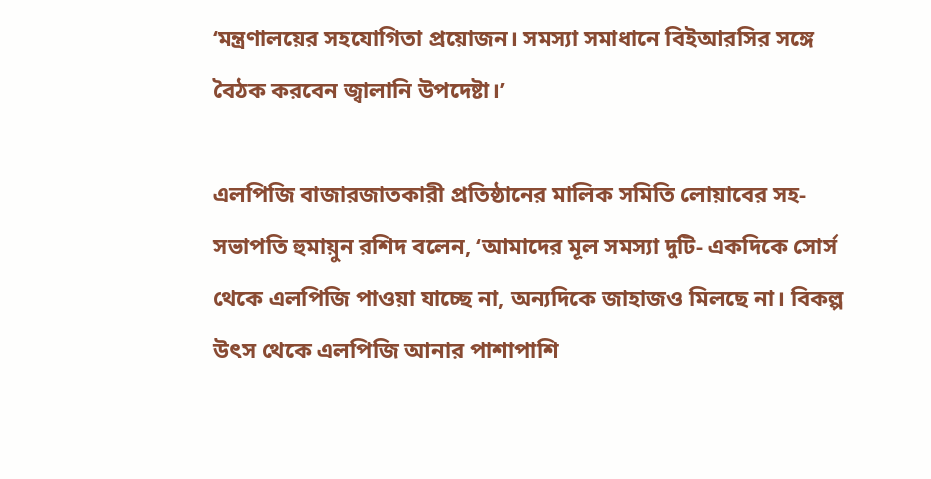‘মন্ত্রণালয়ের সহযোগিতা প্রয়োজন। সমস্যা সমাধানে বিইআরসির সঙ্গে বৈঠক করবেন জ্বালানি উপদেষ্টা।’

এলপিজি বাজারজাতকারী প্রতিষ্ঠানের মালিক সমিতি লোয়াবের সহ-সভাপতি হুমায়ুন রশিদ বলেন, ‘আমাদের মূল সমস্যা দুটি- একদিকে সোর্স থেকে এলপিজি পাওয়া যাচ্ছে না, অন্যদিকে জাহাজও মিলছে না। বিকল্প উৎস থেকে এলপিজি আনার পাশাপাশি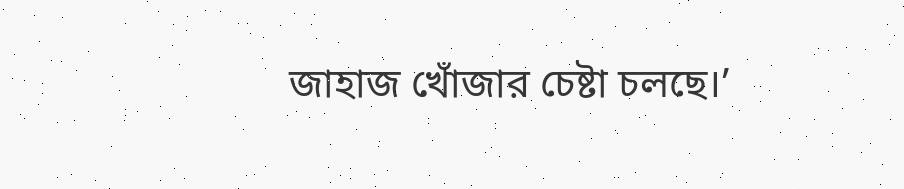জাহাজ খোঁজার চেষ্টা চলছে।’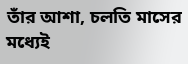তাঁর আশা, চলতি মাসের মধ্যেই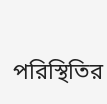পরিস্থিতির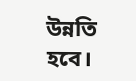উন্নতি হবে।